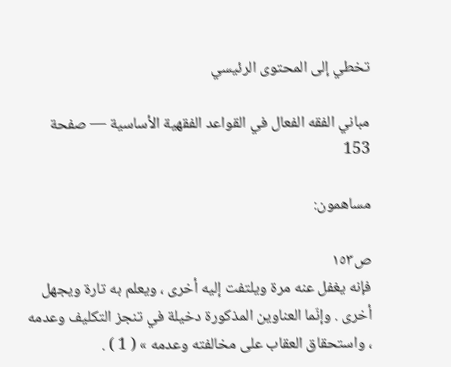تخطي إلى المحتوى الرئيسي

مباني الفقه الفعال في القواعد الفقهية الأساسية — صفحة 153

مساهمون:

ص١٥٣
فإنه يغفل عنه مرة ويلتفت إليه أخرى ، ويعلم به تارة ويجهل أخرى . وإنّما العناوين المذكورة دخيلة في تنجز التكليف وعدمه ، واستحقاق العقاب على مخالفته وعدمه » ( 1 ) .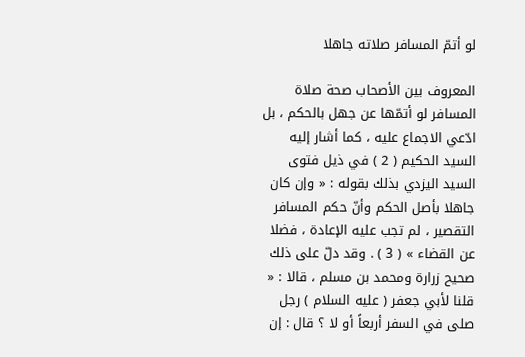لو أتمّ المسافر صلاته جاهلا

المعروف بين الأصحاب صحة صلاة المسافر لو أتمّها عن جهل بالحكم ، بل ادّعي الاجماع عليه ، كما أشار إليه السيد الحكيم ( 2 ) في ذيل فتوى السيد اليزدي بذلك بقوله : « وإن كان جاهلا بأصل الحكم وأنّ حكم المسافر التقصير ، لم تجب عليه الإعادة ، فضلا عن القضاء » ( 3 ) . وقد دلّ على ذلك صحيح زرارة ومحمد بن مسلم ، قالا : « قلنا لأبي جعفر ( عليه السلام ) رجل صلى في السفر أربعاً أو لا ؟ قال : إن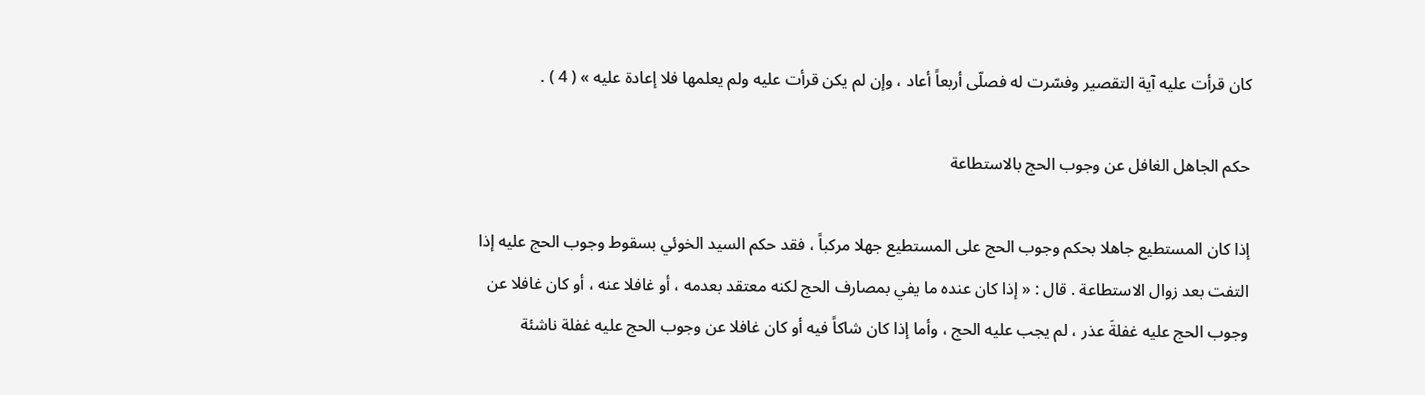كان قرأت عليه آية التقصير وفسّرت له فصلّى أربعاً أعاد ، وإن لم يكن قرأت عليه ولم يعلمها فلا إعادة عليه » ( 4 ) .

حكم الجاهل الغافل عن وجوب الحج بالاستطاعة

إذا كان المستطيع جاهلا بحكم وجوب الحج على المستطيع جهلا مركباً ، فقد حكم السيد الخوئي بسقوط وجوب الحج عليه إذا التفت بعد زوال الاستطاعة . قال : « إذا كان عنده ما يفي بمصارف الحج لكنه معتقد بعدمه ، أو غافلا عنه ، أو كان غافلا عن وجوب الحج عليه غفلةَ عذر ، لم يجب عليه الحج ، وأما إذا كان شاكاً فيه أو كان غافلا عن وجوب الحج عليه غفلة ناشئة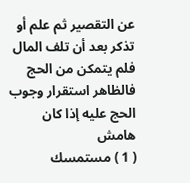عن التقصير ثم علم أو تذكر بعد أن تلف المال فلم يتمكن من الحج فالظاهر استقرار وجوب الحج عليه إذا كان
هامش
( 1 ) مستمسك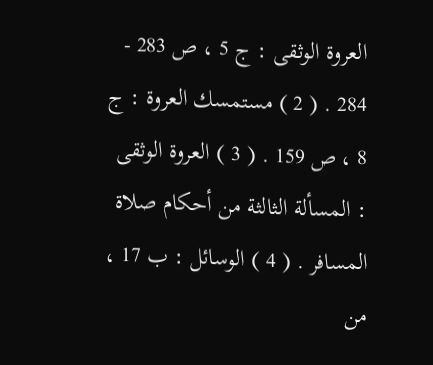العروة الوثقى : ج 5 ، ص 283 - 284 . ( 2 ) مستمسك العروة : ج 8 ، ص 159 . ( 3 ) العروة الوثقى : المسألة الثالثة من أحكام صلاة المسافر . ( 4 ) الوسائل : ب 17 ، من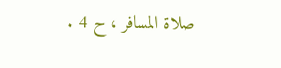صلاة المسافر ، ح 4 .